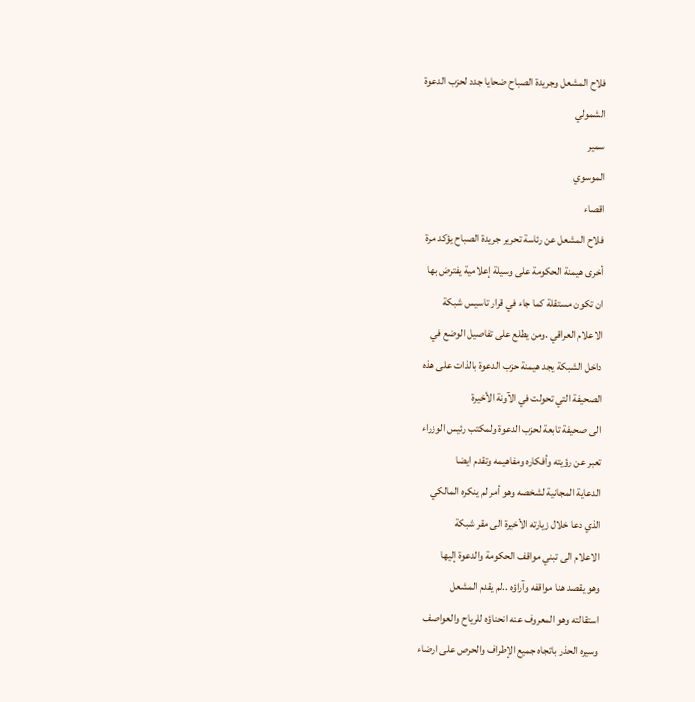فلاح المشعل وجريدة الصباح ضحايا جدد لحزب الدعوة
الشمولي
سمير
الموسوي
اقصاء
فلاح المشعل عن رئاسة تحرير جريدة الصباح يؤكد مرة
أخرى هيمنة الحكومة على وسيلة إعلامية يفترض بها
ان تكون مستقلة كما جاء في قرار تاسيس شبكة
الاعلام العراقي .ومن يطلع على تفاصيل الوضع في
داخل الشبكة يجد هيمنة حزب الدعوة بالذات على هذه
الصحيفة التي تحولت في الآونة الأخيرة
الى صحيفة تابعة لحزب الدعوة ولمكتب رئيس الوزراء
تعبر عن رؤيته وأفكاره ومفاهيمه وتقدم ايضا
الدعاية المجانية لشخصه وهو أمر لم ينكره المالكي
الذي دعا خلال زيارته الأخيرة الى مقر شبكة
الاعلام الى تبني مواقف الحكومة والدعوة إليها
وهو يقصد هنا مواقفه وآراؤه ..لم يقدم المشعل
استقالته وهو المعروف عنه انحناؤه للرياح والعواصف
وسيره الحذر باتجاه جميع الإطراف والحرص على ارضاء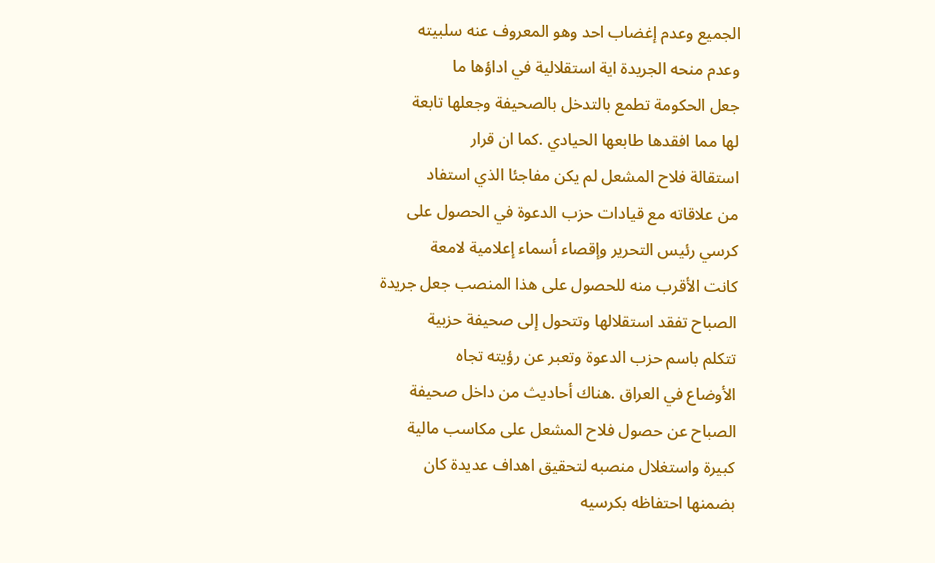الجميع وعدم إغضاب احد وهو المعروف عنه سلبيته
وعدم منحه الجريدة اية استقلالية في اداؤها ما
جعل الحكومة تطمع بالتدخل بالصحيفة وجعلها تابعة
لها مما افقدها طابعها الحيادي .كما ان قرار
استقالة فلاح المشعل لم يكن مفاجئا الذي استفاد
من علاقاته مع قيادات حزب الدعوة في الحصول على
كرسي رئيس التحرير وإقصاء أسماء إعلامية لامعة
كانت الأقرب منه للحصول على هذا المنصب جعل جريدة
الصباح تفقد استقلالها وتتحول إلى صحيفة حزبية
تتكلم باسم حزب الدعوة وتعبر عن رؤيته تجاه
الأوضاع في العراق .هناك أحاديث من داخل صحيفة
الصباح عن حصول فلاح المشعل على مكاسب مالية
كبيرة واستغلال منصبه لتحقيق اهداف عديدة كان
بضمنها احتفاظه بكرسيه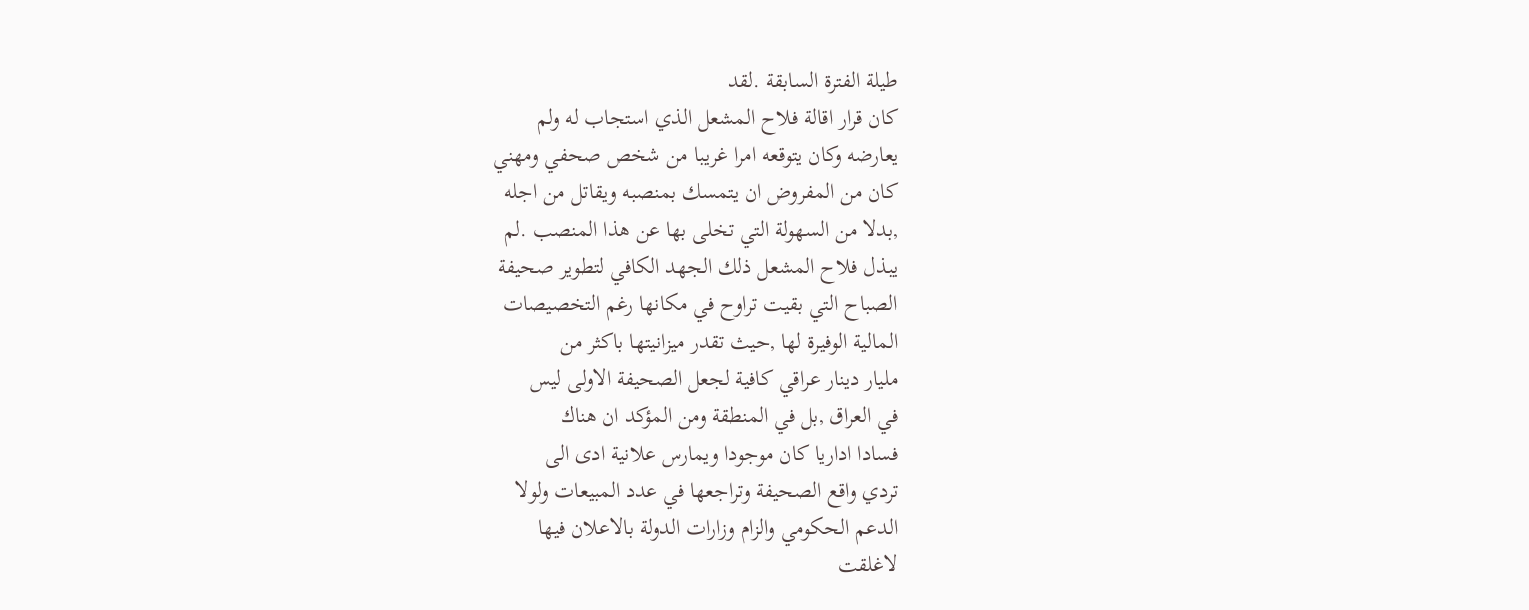طيلة الفترة السابقة .لقد
كان قرار اقالة فلاح المشعل الذي استجاب له ولم
يعارضه وكان يتوقعه امرا غريبا من شخص صحفي ومهني
كان من المفروض ان يتمسك بمنصبه ويقاتل من اجله
,بدلا من السهولة التي تخلى بها عن هذا المنصب .لم
يبذل فلاح المشعل ذلك الجهد الكافي لتطوير صحيفة
الصباح التي بقيت تراوح في مكانها رغم التخصيصات
المالية الوفيرة لها ,حيث تقدر ميزانيتها باكثر من
مليار دينار عراقي كافية لجعل الصحيفة الاولى ليس
في العراق ,بل في المنطقة ومن المؤكد ان هناك
فسادا اداريا كان موجودا ويمارس علانية ادى الى
تردي واقع الصحيفة وتراجعها في عدد المبيعات ولولا
الدعم الحكومي والزام وزارات الدولة بالاعلان فيها
لاغلقت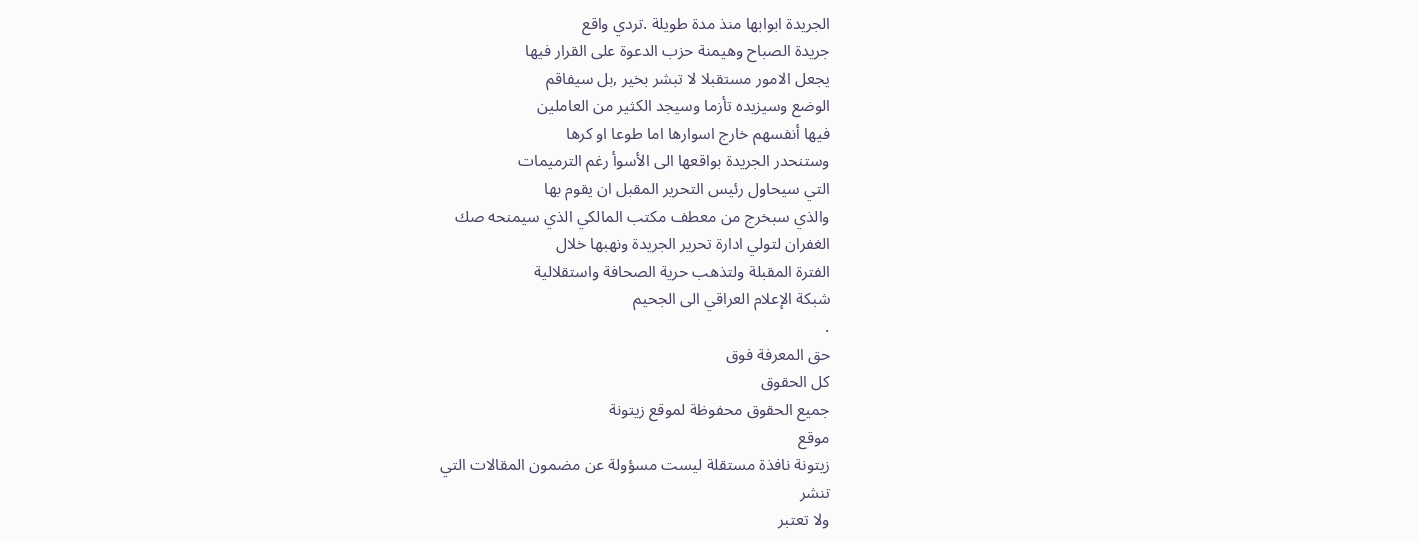الجريدة ابوابها منذ مدة طويلة .تردي واقع
جريدة الصباح وهيمنة حزب الدعوة على القرار فيها
يجعل الامور مستقبلا لا تبشر بخير ,بل سيفاقم
الوضع وسيزيده تأزما وسيجد الكثير من العاملين
فيها أنفسهم خارج اسوارها اما طوعا او كرها
وستنحدر الجريدة بواقعها الى الأسوأ رغم الترميمات
التي سيحاول رئيس التحرير المقبل ان يقوم بها
والذي سبخرج من معطف مكتب المالكي الذي سيمنحه صك
الغفران لتولي ادارة تحرير الجريدة ونهبها خلال
الفترة المقبلة ولتذهب حرية الصحافة واستقلالية
شبكة الإعلام العراقي الى الجحيم
.
حق المعرفة فوق
كل الحقوق
جميع الحقوق محفوظة لموقع زيتونة
موقع
زيتونة نافذة مستقلة ليست مسؤولة عن مضمون المقالات التي
تنشر
ولا تعتبر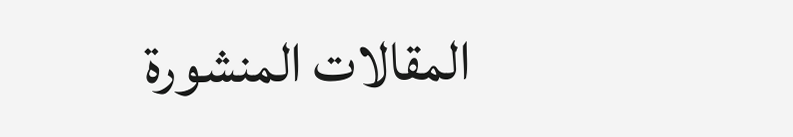المقالات المنشورة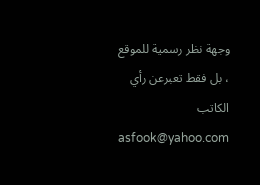وجهة نظر رسمية للموقع
، بل فقط تعبرعن رأي الكاتب asfook@yahoo.com